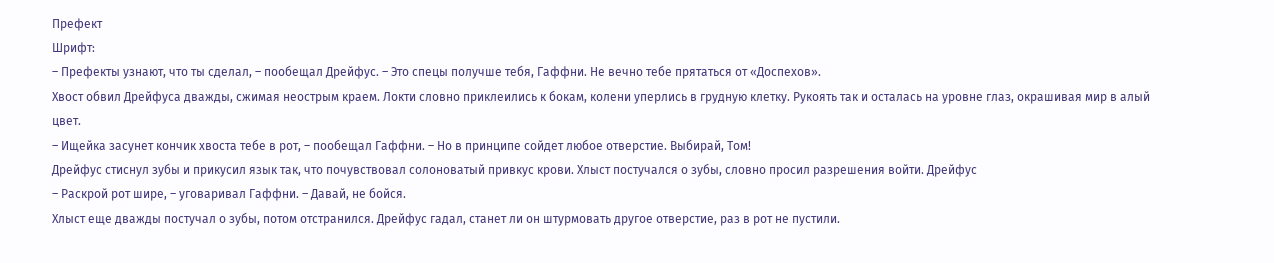Префект
Шрифт:
– Префекты узнают, что ты сделал, – пообещал Дрейфус. – Это спецы получше тебя, Гаффни. Не вечно тебе прятаться от «Доспехов».
Хвост обвил Дрейфуса дважды, сжимая неострым краем. Локти словно приклеились к бокам, колени уперлись в грудную клетку. Рукоять так и осталась на уровне глаз, окрашивая мир в алый цвет.
– Ищейка засунет кончик хвоста тебе в рот, – пообещал Гаффни. – Но в принципе сойдет любое отверстие. Выбирай, Том!
Дрейфус стиснул зубы и прикусил язык так, что почувствовал солоноватый привкус крови. Хлыст постучался о зубы, словно просил разрешения войти. Дрейфус
– Раскрой рот шире, – уговаривал Гаффни. – Давай, не бойся.
Хлыст еще дважды постучал о зубы, потом отстранился. Дрейфус гадал, станет ли он штурмовать другое отверстие, раз в рот не пустили.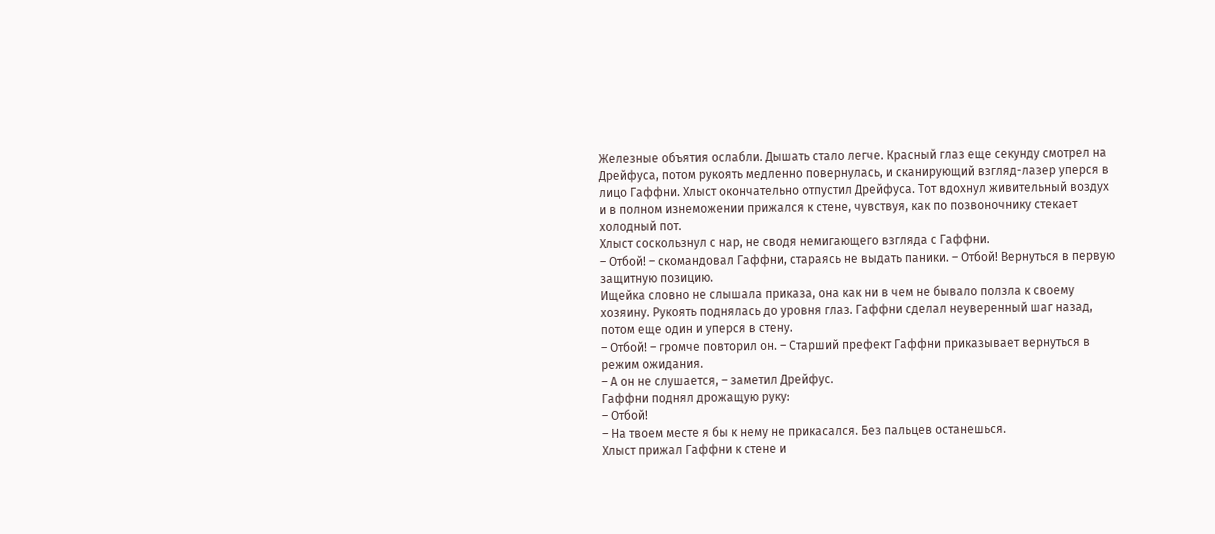Железные объятия ослабли. Дышать стало легче. Красный глаз еще секунду смотрел на Дрейфуса, потом рукоять медленно повернулась, и сканирующий взгляд-лазер уперся в лицо Гаффни. Хлыст окончательно отпустил Дрейфуса. Тот вдохнул живительный воздух и в полном изнеможении прижался к стене, чувствуя, как по позвоночнику стекает холодный пот.
Хлыст соскользнул с нар, не сводя немигающего взгляда с Гаффни.
– Отбой! – скомандовал Гаффни, стараясь не выдать паники. – Отбой! Вернуться в первую защитную позицию.
Ищейка словно не слышала приказа, она как ни в чем не бывало ползла к своему хозяину. Рукоять поднялась до уровня глаз. Гаффни сделал неуверенный шаг назад, потом еще один и уперся в стену.
– Отбой! – громче повторил он. – Старший префект Гаффни приказывает вернуться в режим ожидания.
– А он не слушается, – заметил Дрейфус.
Гаффни поднял дрожащую руку:
– Отбой!
– На твоем месте я бы к нему не прикасался. Без пальцев останешься.
Хлыст прижал Гаффни к стене и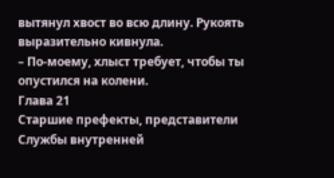вытянул хвост во всю длину. Рукоять выразительно кивнула.
– По-моему, хлыст требует, чтобы ты опустился на колени.
Глава 21
Старшие префекты, представители Службы внутренней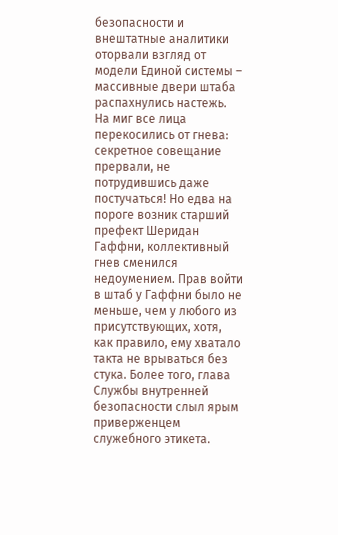безопасности и внештатные аналитики оторвали взгляд от модели Единой системы – массивные двери штаба распахнулись настежь. На миг все лица перекосились от гнева: секретное совещание прервали, не потрудившись даже постучаться! Но едва на пороге возник старший префект Шеридан Гаффни, коллективный гнев сменился недоумением. Прав войти в штаб у Гаффни было не меньше, чем у любого из присутствующих, хотя, как правило, ему хватало такта не врываться без стука. Более того, глава Службы внутренней безопасности слыл ярым приверженцем служебного этикета.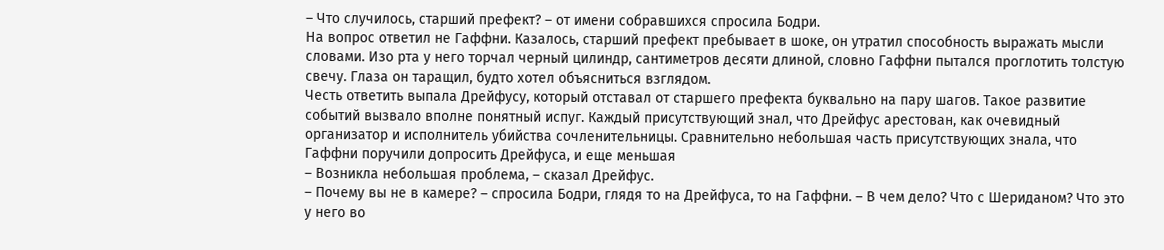– Что случилось, старший префект? – от имени собравшихся спросила Бодри.
На вопрос ответил не Гаффни. Казалось, старший префект пребывает в шоке, он утратил способность выражать мысли словами. Изо рта у него торчал черный цилиндр, сантиметров десяти длиной, словно Гаффни пытался проглотить толстую свечу. Глаза он таращил, будто хотел объясниться взглядом.
Честь ответить выпала Дрейфусу, который отставал от старшего префекта буквально на пару шагов. Такое развитие событий вызвало вполне понятный испуг. Каждый присутствующий знал, что Дрейфус арестован, как очевидный организатор и исполнитель убийства сочленительницы. Сравнительно небольшая часть присутствующих знала, что Гаффни поручили допросить Дрейфуса, и еще меньшая
– Возникла небольшая проблема, – сказал Дрейфус.
– Почему вы не в камере? – спросила Бодри, глядя то на Дрейфуса, то на Гаффни. – В чем дело? Что с Шериданом? Что это у него во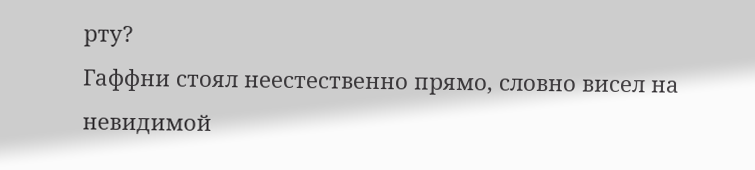рту?
Гаффни стоял неестественно прямо, словно висел на невидимой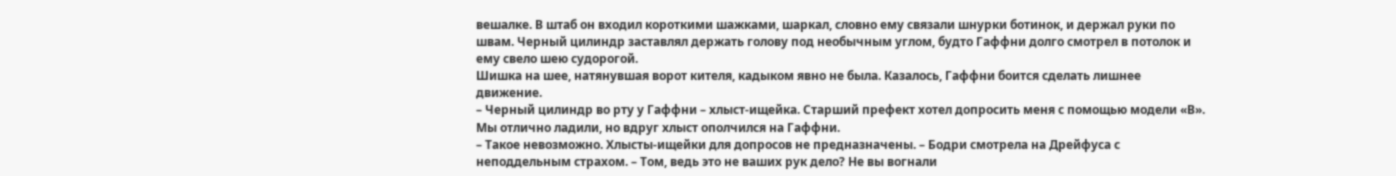вешалке. В штаб он входил короткими шажками, шаркал, словно ему связали шнурки ботинок, и держал руки по швам. Черный цилиндр заставлял держать голову под необычным углом, будто Гаффни долго смотрел в потолок и ему свело шею судорогой.
Шишка на шее, натянувшая ворот кителя, кадыком явно не была. Казалось, Гаффни боится сделать лишнее движение.
– Черный цилиндр во рту у Гаффни – хлыст-ищейка. Старший префект хотел допросить меня с помощью модели «В». Мы отлично ладили, но вдруг хлыст ополчился на Гаффни.
– Такое невозможно. Хлысты-ищейки для допросов не предназначены. – Бодри смотрела на Дрейфуса с неподдельным страхом. – Том, ведь это не ваших рук дело? Не вы вогнали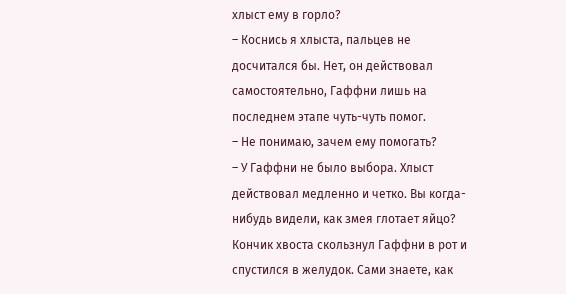хлыст ему в горло?
– Коснись я хлыста, пальцев не досчитался бы. Нет, он действовал самостоятельно, Гаффни лишь на последнем этапе чуть-чуть помог.
– Не понимаю, зачем ему помогать?
– У Гаффни не было выбора. Хлыст действовал медленно и четко. Вы когда-нибудь видели, как змея глотает яйцо? Кончик хвоста скользнул Гаффни в рот и спустился в желудок. Сами знаете, как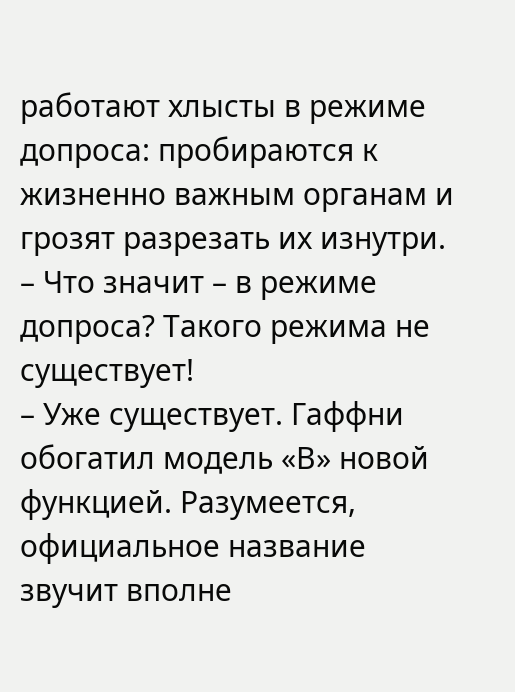работают хлысты в режиме допроса: пробираются к жизненно важным органам и грозят разрезать их изнутри.
– Что значит – в режиме допроса? Такого режима не существует!
– Уже существует. Гаффни обогатил модель «В» новой функцией. Разумеется, официальное название звучит вполне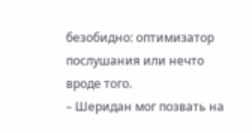безобидно: оптимизатор послушания или нечто вроде того.
– Шеридан мог позвать на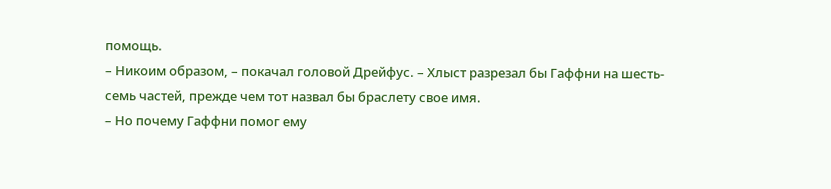помощь.
– Никоим образом, – покачал головой Дрейфус. – Хлыст разрезал бы Гаффни на шесть-семь частей, прежде чем тот назвал бы браслету свое имя.
– Но почему Гаффни помог ему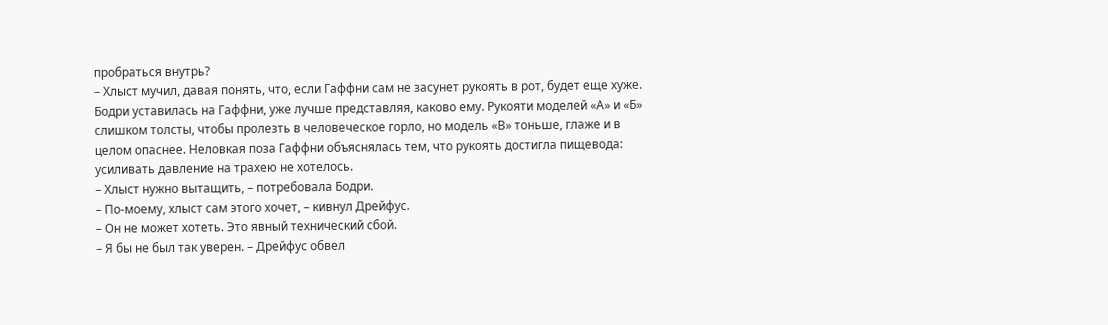пробраться внутрь?
– Хлыст мучил, давая понять, что, если Гаффни сам не засунет рукоять в рот, будет еще хуже.
Бодри уставилась на Гаффни, уже лучше представляя, каково ему. Рукояти моделей «А» и «Б» слишком толсты, чтобы пролезть в человеческое горло, но модель «В» тоньше, глаже и в целом опаснее. Неловкая поза Гаффни объяснялась тем, что рукоять достигла пищевода: усиливать давление на трахею не хотелось.
– Хлыст нужно вытащить, – потребовала Бодри.
– По-моему, хлыст сам этого хочет, – кивнул Дрейфус.
– Он не может хотеть. Это явный технический сбой.
– Я бы не был так уверен. – Дрейфус обвел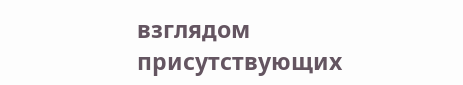взглядом присутствующих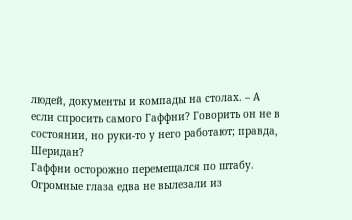людей, документы и компады на столах. – А если спросить самого Гаффни? Говорить он не в состоянии, но руки-то у него работают; правда, Шеридан?
Гаффни осторожно перемещался по штабу. Огромные глаза едва не вылезали из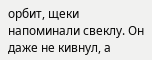орбит, щеки напоминали свеклу. Он даже не кивнул, а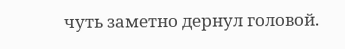чуть заметно дернул головой.